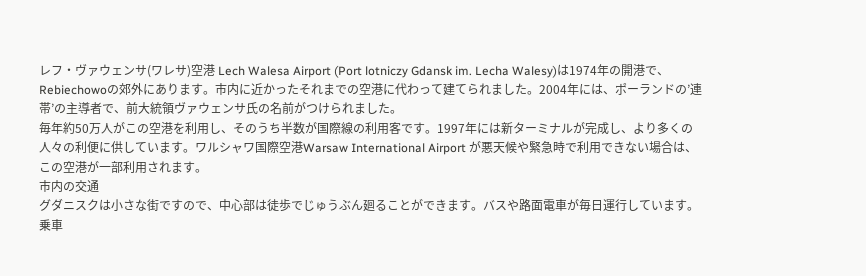レフ・ヴァウェンサ(ワレサ)空港 Lech Walesa Airport (Port lotniczy Gdansk im. Lecha Walesy)は1974年の開港で、Rebiechowoの郊外にあります。市内に近かったそれまでの空港に代わって建てられました。2004年には、ポーランドの’連帯’の主導者で、前大統領ヴァウェンサ氏の名前がつけられました。
毎年約50万人がこの空港を利用し、そのうち半数が国際線の利用客です。1997年には新ターミナルが完成し、より多くの人々の利便に供しています。ワルシャワ国際空港Warsaw International Airport が悪天候や緊急時で利用できない場合は、この空港が一部利用されます。
市内の交通
グダニスクは小さな街ですので、中心部は徒歩でじゅうぶん廻ることができます。バスや路面電車が毎日運行しています。乗車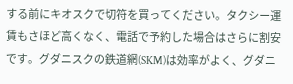する前にキオスクで切符を買ってください。タクシー運賃もさほど高くなく、電話で予約した場合はさらに割安です。グダニスクの鉄道網(SKM)は効率がよく、グダニ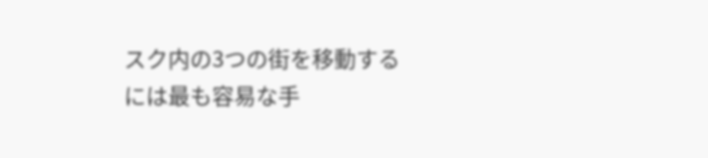スク内の3つの街を移動するには最も容易な手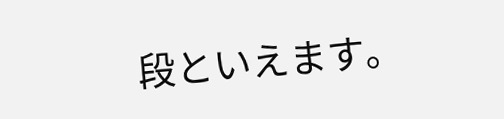段といえます。